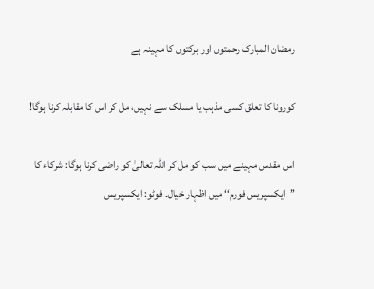رمضان المبارک رحمتوں اور برکتوں کا مہینہ ہے

کورونا کا تعلق کسی مذہب یا مسلک سے نہیں، مل کر اس کا مقابلہ کرنا ہوگا!

اس مقدس مہینے میں سب کو مل کر اللہ تعالیٰ کو راضی کرنا ہوگا: شرکاء کا ’’ایکسپریس فورم‘‘ میں اظہار خیال۔ فوٹو: ایکسپریس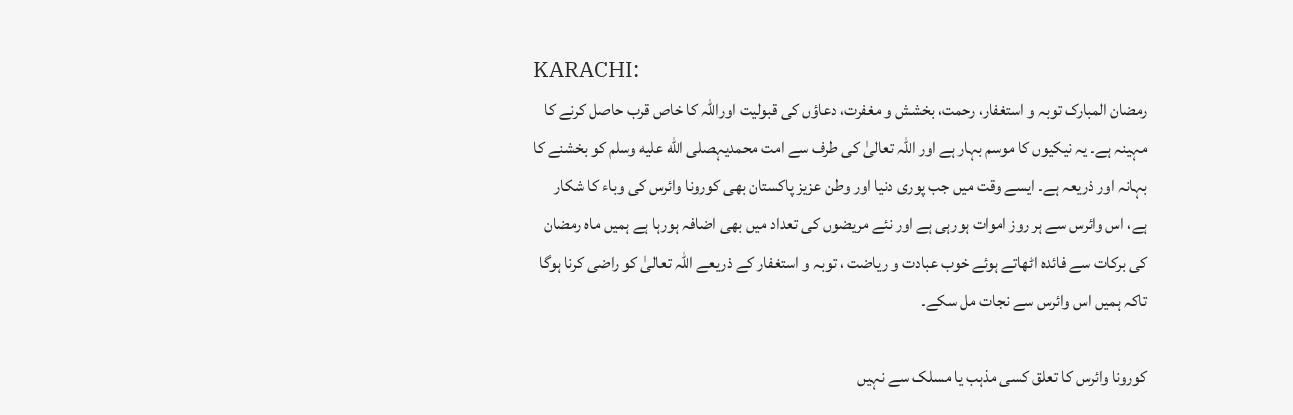KARACHI:
رمضان المبارک توبہ و استغفار، رحمت، بخشش و مغفرت، دعاؤں کی قبولیت اوراللہ کا خاص قرب حاصل کرنے کا مہینہ ہے۔ یہ نیکیوں کا موسم بہار ہے اور اللہ تعالیٰ کی طرف سے امت محمدیہصلى الله عليه وسلم کو بخشنے کا بہانہ اور ذریعہ ہے۔ ایسے وقت میں جب پوری دنیا اور وطن عزیز پاکستان بھی کورونا وائرس کی وباء کا شکار ہے، اس وائرس سے ہر روز اموات ہورہی ہے اور نئے مریضوں کی تعداد میں بھی اضافہ ہورہا ہے ہمیں ماہ رمضان کی برکات سے فائدہ اٹھاتے ہوئے خوب عبادت و ریاضت ، توبہ و استغفار کے ذریعے اللہ تعالیٰ کو راضی کرنا ہوگا تاکہ ہمیں اس وائرس سے نجات مل سکے۔

کورونا وائرس کا تعلق کسی مذہب یا مسلک سے نہیں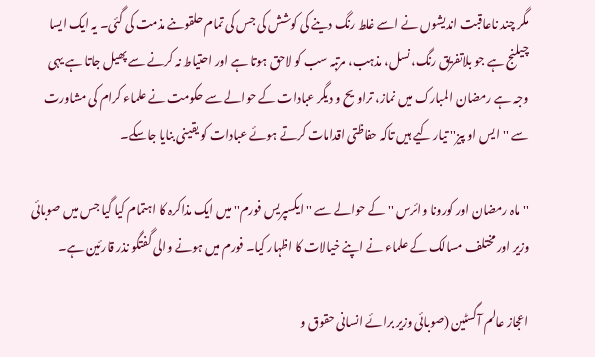مگر چند ناعاقبت اندیشوں نے اسے غلط رنگ دینے کی کوشش کی جس کی تمام حلقوںنے مذمت کی گئی۔ یہ ایک ایسا چیلنج ہے جو بلاتفریق رنگ، نسل، مذہب، مرتبہ سب کو لاحق ہوتا ہے اور احتیاط نہ کرنے سے پھیل جاتا ہے یہی وجہ ہے رمضان المبارک میں نماز، تراویح و دیگر عبادات کے حوالے سے حکومت نے علماء کرام کی مشاورت سے ''ایس او پیز'' تیار کیے ہیں تاکہ حفاظتی اقدامات کرتے ہوئے عبادات کو یقینی بنایا جاسکے۔

''ماہ رمضان اور کورونا وائرس '' کے حوالے سے ''ایکسپریس فورم'' میں ایک مذاکرہ کا اہتمام کیا گیا جس میں صوبائی وزیر اور مختلف مسالک کے علماء نے اپنے خیالات کا اظہار کیا۔ فورم میں ہونے والی گفتگو نذر قارئین ہے۔

اعجاز عالم آگسٹین (صوبائی وزیر برائے انسانی حقوق و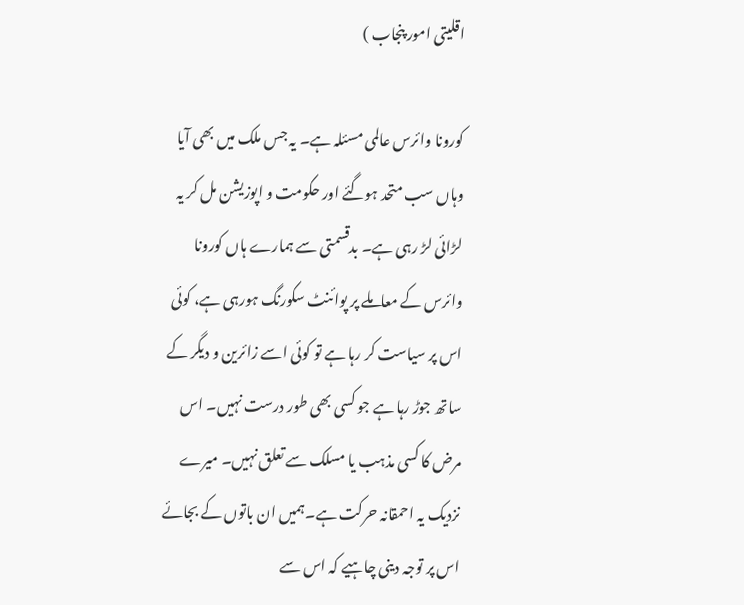اقلیتی امور پنجاب )

کورونا وائرس عالمی مسئلہ ہے۔ یہ جس ملک میں بھی آیا وہاں سب متحد ہوگئے اور حکومت و اپوزیشن مل کر یہ لڑائی لڑ رہی ہے۔ بدقسمتی سے ہمارے ہاں کورونا وائرس کے معاملے پر پوائنٹ سکورنگ ہورہی ہے، کوئی اس پر سیاست کر رہا ہے تو کوئی اسے زائرین و دیگر کے ساتھ جوڑ رہا ہے جو کسی بھی طور درست نہیں۔ اس مرض کا کسی مذہب یا مسلک سے تعلق نہیں۔ میرے نزدیک یہ احمقانہ حرکت ہے۔ہمیں ان باتوں کے بجائے اس پر توجہ دینی چاہیے کہ اس سے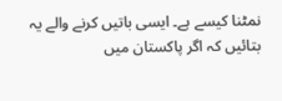نمٹنا کیسے ہے۔ ایسی باتیں کرنے والے یہ بتائیں کہ اگر پاکستان میں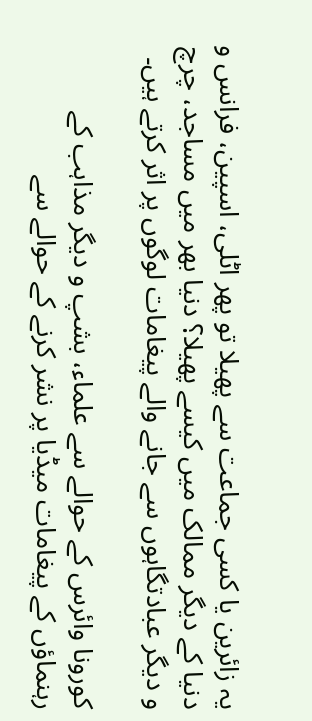یہ زائرین یا کسی جماعت سے پھیلا تو پھر اٹلی، اسپین، فرانس و دنیا کے دیگر ممالک میں کیسے پھیلا؟ دنیا بھر میں مساجد، چرچ و دیگر عبادتگاہوں سے جانے والے پیغامات لوگوں پر اثر کرتے ہیں۔

کورونا وائرس کے حوالے سے علماء، بشپ و دیگر مذاہب کے رہنماؤں کے پیغامات میڈیا پر نشر کرنے کے حوالے سے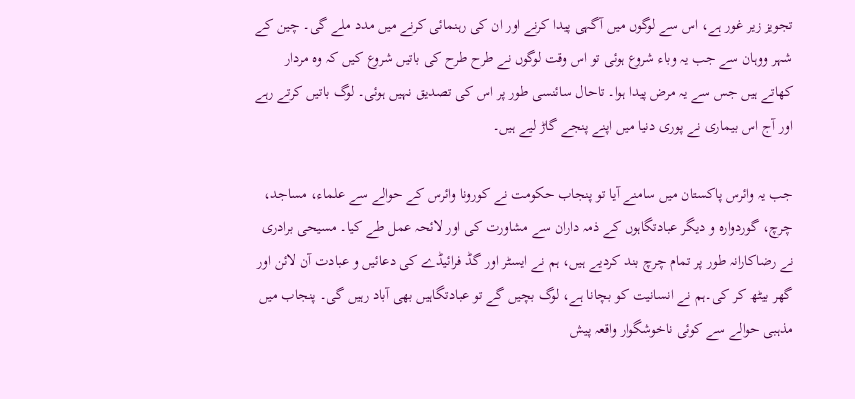تجویز زیر غور ہے، اس سے لوگوں میں آگہی پیدا کرنے اور ان کی رہنمائی کرنے میں مدد ملے گی۔ چین کے شہر ووہان سے جب یہ وباء شروع ہوئی تو اس وقت لوگوں نے طرح طرح کی باتیں شروع کیں کہ وہ مردار کھاتے ہیں جس سے یہ مرض پیدا ہوا۔ تاحال سائنسی طور پر اس کی تصدیق نہیں ہوئی۔ لوگ باتیں کرتے رہے اور آج اس بیماری نے پوری دنیا میں اپنے پنجے گاڑ لیے ہیں۔

جب یہ وائرس پاکستان میں سامنے آیا تو پنجاب حکومت نے کورونا وائرس کے حوالے سے علماء، مساجد، چرچ، گوردوارہ و دیگر عبادتگاہوں کے ذمہ داران سے مشاورت کی اور لائحہ عمل طے کیا۔ مسیحی برادری نے رضاکارانہ طور پر تمام چرچ بند کردیے ہیں، ہم نے ایسٹر اور گڈ فرائیڈے کی دعائیں و عبادت آن لائن اور گھر بیٹھ کر کی۔ہم نے انسانیت کو بچانا ہے، لوگ بچیں گے تو عبادتگاہیں بھی آباد رہیں گی۔ پنجاب میں مذہبی حوالے سے کوئی ناخوشگوار واقعہ پیش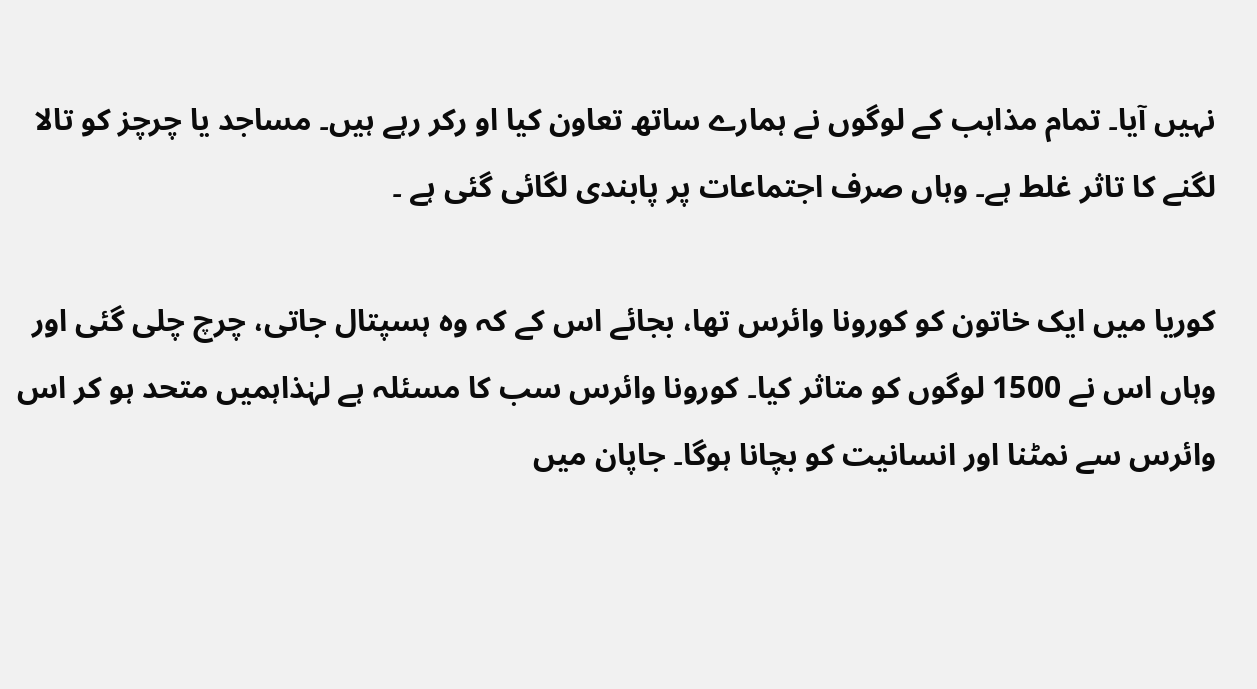نہیں آیا۔ تمام مذاہب کے لوگوں نے ہمارے ساتھ تعاون کیا او رکر رہے ہیں۔ مساجد یا چرچز کو تالا لگنے کا تاثر غلط ہے۔ وہاں صرف اجتماعات پر پابندی لگائی گئی ہے ۔

کوریا میں ایک خاتون کو کورونا وائرس تھا، بجائے اس کے کہ وہ ہسپتال جاتی، چرچ چلی گئی اور وہاں اس نے 1500 لوگوں کو متاثر کیا۔ کورونا وائرس سب کا مسئلہ ہے لہٰذاہمیں متحد ہو کر اس وائرس سے نمٹنا اور انسانیت کو بچانا ہوگا۔ جاپان میں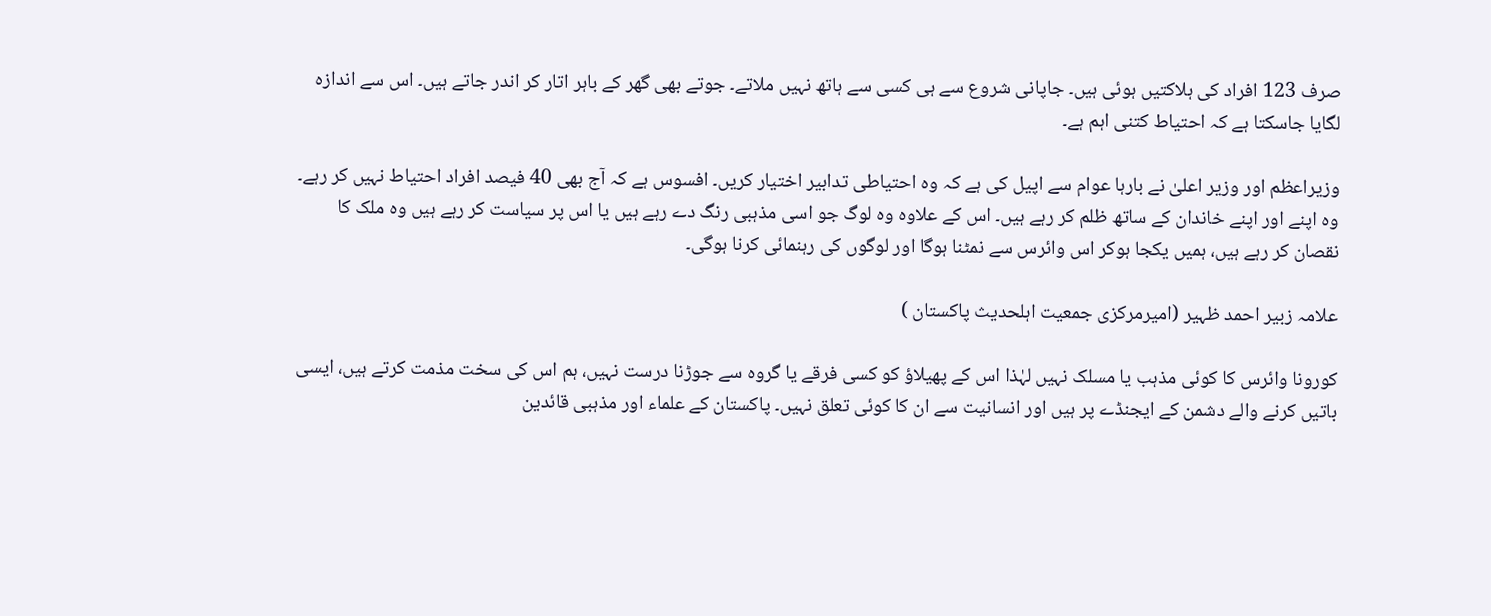صرف 123 افراد کی ہلاکتیں ہوئی ہیں۔ جاپانی شروع سے ہی کسی سے ہاتھ نہیں ملاتے۔ جوتے بھی گھر کے باہر اتار کر اندر جاتے ہیں۔ اس سے اندازہ لگایا جاسکتا ہے کہ احتیاط کتنی اہم ہے۔

وزیراعظم اور وزیر اعلیٰ نے بارہا عوام سے اپیل کی ہے کہ وہ احتیاطی تدابیر اختیار کریں۔ افسوس ہے کہ آج بھی 40 فیصد افراد احتیاط نہیں کر رہے۔ وہ اپنے اور اپنے خاندان کے ساتھ ظلم کر رہے ہیں۔ اس کے علاوہ وہ لوگ جو اسی مذہبی رنگ دے رہے ہیں یا اس پر سیاست کر رہے ہیں وہ ملک کا نقصان کر رہے ہیں، ہمیں یکجا ہوکر اس وائرس سے نمٹنا ہوگا اور لوگوں کی رہنمائی کرنا ہوگی۔

علامہ زبیر احمد ظہیر (امیرمرکزی جمعیت اہلحدیث پاکستان )

کورونا وائرس کا کوئی مذہب یا مسلک نہیں لہٰذا اس کے پھیلاؤ کو کسی فرقے یا گروہ سے جوڑنا درست نہیں، ہم اس کی سخت مذمت کرتے ہیں، ایسی باتیں کرنے والے دشمن کے ایجنڈے پر ہیں اور انسانیت سے ان کا کوئی تعلق نہیں۔ پاکستان کے علماء اور مذہبی قائدین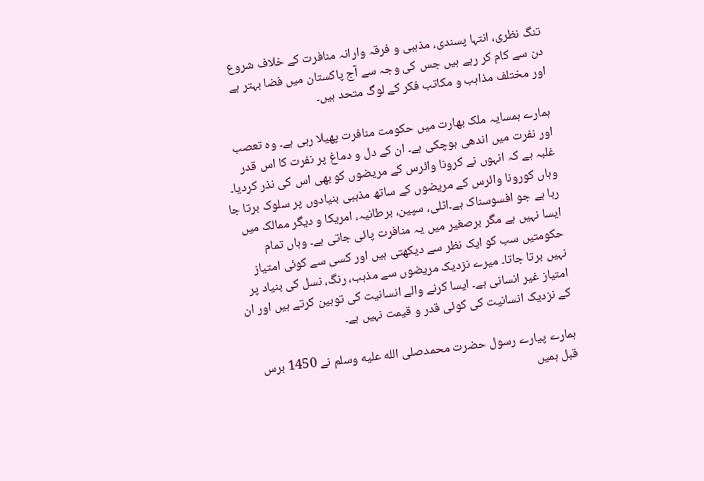تنگ نظری، انتہا پسندی، مذہبی و فرقہ وارانہ منافرت کے خلاف شروع دن سے کام کر رہے ہیں جس کی وجہ سے آج پاکستان میں فضا بہتر ہے اور مختلف مذاہب و مکاتب فکر کے لوگ متحد ہیں۔

ہمارے ہمسایہ ملک بھارت میں حکومت منافرت پھیلا رہی ہے۔ وہ تعصب اور نفرت میں اندھی ہوچکی ہے۔ ان کے دل و دماغ پر نفرت کا اس قدر غلبہ ہے کہ انہوں نے کرونا وائرس کے مریضوں کو بھی اس کی نذر کردیا۔ وہاں کورونا وائرس کے مریضوں کے ساتھ مذہبی بنیادوں پر سلوک برتا جا رہا ہے جو افسوسناک ہے۔اٹلی، سپین، برطانیہ، امریکا و دیگر ممالک میں ایسا نہیں ہے مگر برصغیر میں یہ منافرت پائی جاتی ہے۔ وہاں تمام حکومتیں سب کو ایک نظر سے دیکھتی ہیں اور کسی سے کوئی امتیاز نہیں برتا جاتا۔ میرے نزدیک مریضوں سے مذہب، رنگ، نسل کی بنیاد پر امتیاز غیر انسانی ہے۔ ایسا کرنے والے انسانیت کی توہین کرتے ہیں اور ان کے نزدیک انسانیت کی کوئی قدر و قیمت نہیں ہے۔

ہمارے پیارے رسول حضرت محمدصلى الله عليه وسلم نے 1450 برس قبل ہمیں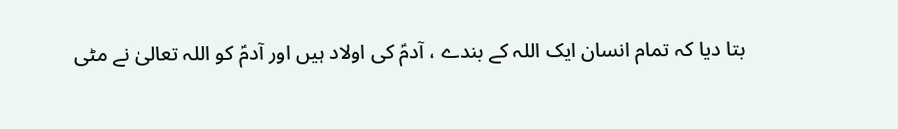بتا دیا کہ تمام انسان ایک اللہ کے بندے ، آدمؑ کی اولاد ہیں اور آدمؑ کو اللہ تعالیٰ نے مٹی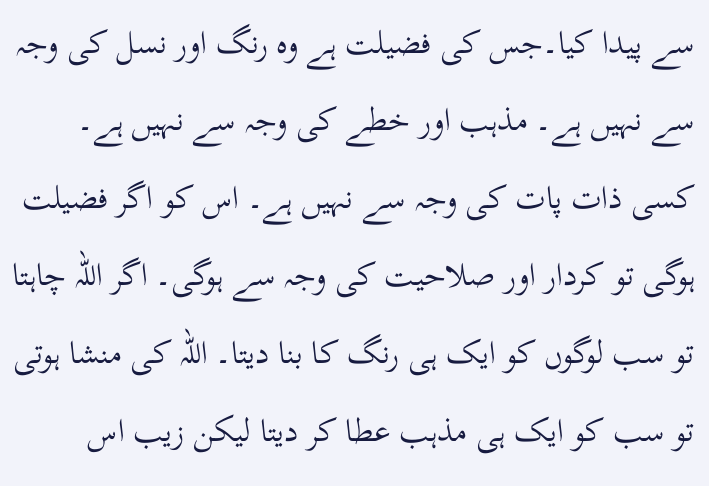سے پیدا کیا۔جس کی فضیلت ہے وہ رنگ اور نسل کی وجہ سے نہیں ہے۔ مذہب اور خطے کی وجہ سے نہیں ہے۔ کسی ذات پات کی وجہ سے نہیں ہے۔ اس کو اگر فضیلت ہوگی تو کردار اور صلاحیت کی وجہ سے ہوگی۔ اگر اللہ چاہتا تو سب لوگوں کو ایک ہی رنگ کا بنا دیتا۔ اللہ کی منشا ہوتی تو سب کو ایک ہی مذہب عطا کر دیتا لیکن زیب اس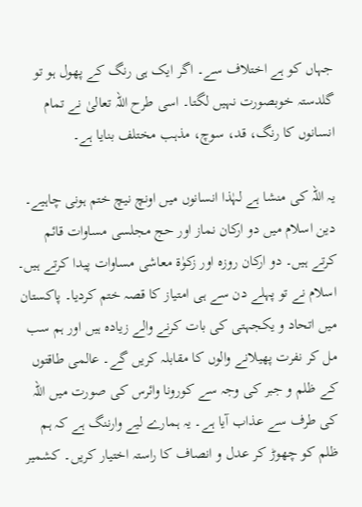جہاں کو ہے اختلاف سے۔ اگر ایک ہی رنگ کے پھول ہو تو گلدستہ خوبصورت نہیں لگتا۔ اسی طرح اللہ تعالیٰ نے تمام انسانوں کا رنگ، قد، سوچ، مذہب مختلف بنایا ہے۔

یہ اللہ کی منشا ہے لہٰذا انسانوں میں اونچ نیچ ختم ہونی چاہیے۔ دین اسلام میں دو ارکان نماز اور حج مجلسی مساوات قائم کرتے ہیں۔ دو ارکان روزہ اور زکوٰۃ معاشی مساوات پیدا کرتے ہیں۔ اسلام نے تو پہلے دن سے ہی امتیاز کا قصہ ختم کردیا۔ پاکستان میں اتحاد و یکجہتی کی بات کرنے والے زیادہ ہیں اور ہم سب مل کر نفرت پھیلانے والوں کا مقابلہ کریں گے۔ عالمی طاقتوں کے ظلم و جبر کی وجہ سے کورونا وائرس کی صورت میں اللہ کی طرف سے عذاب آیا ہے۔ یہ ہمارے لیے وارننگ ہے کہ ہم ظلم کو چھوڑ کر عدل و انصاف کا راستہ اختیار کریں۔ کشمیر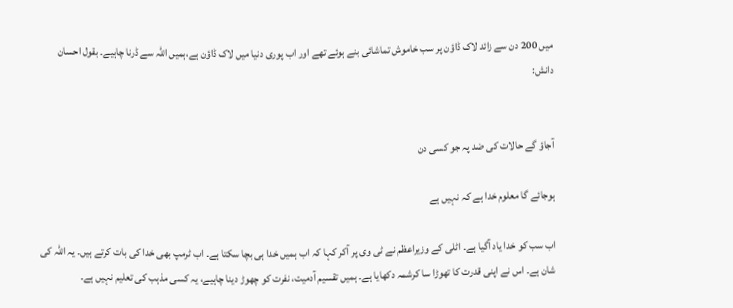میں 200 دن سے زائد لاک ڈاؤن پر سب خاموش تماشائی بنے ہوئے تھے اور اب پوری دنیا میں لاک ڈاؤن ہے،ہمیں اللہ سے ڈرنا چاہیے۔ بقول احسان دانش:


آجاؤ گے حالات کی ضد پہ جو کسی دن

ہوجائے گا معلوم خدا ہے کہ نہیں ہے

اب سب کو خدا یاد آگیا ہے۔ اٹلی کے وزیراعظم نے ٹی وی پر آکر کہا کہ اب ہمیں خدا ہی بچا سکتا ہے۔ اب ٹرمپ بھی خدا کی بات کرتے ہیں۔ یہ اللہ کی شان ہے۔ اس نے اپنی قدرت کا تھوڑا سا کرشمہ دکھایا ہے۔ ہمیں تقسیم آدمیت، نفرت کو چھوڑ دینا چاہیے، یہ کسی مذہب کی تعلیم نہیں ہے۔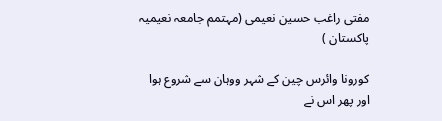مفتی راغب حسین نعیمی (مہتمم جامعہ نعیمیہ پاکستان )

کورونا وائرس چین کے شہر ووہان سے شروع ہوا اور پھر اس نے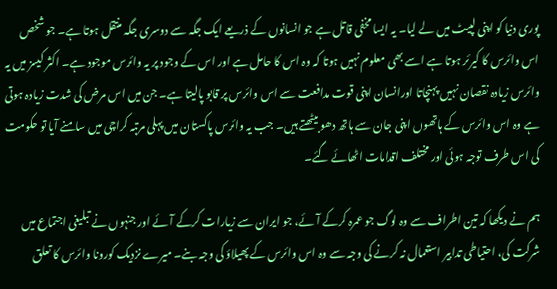پوری دنیا کو اپنی لپیٹ میں لے لیا۔ یہ ایسا مخفی قاتل ہے جو انسانوں کے ذریعے ایک جگہ سے دوسری جگہ منتقل ہوتا ہے۔ جو شخص اس وائرس کا کیرئر ہوتا ہے اسے بھی معلوم نہیں ہوتا کہ وہ اس کا حامل ہے اور اس کے وجود پر یہ وائرس موجود ہے۔ اکثر کیسز میں یہ وائرس زیادہ نقصان نہیں پہنچاتا اورانسان اپنی قوت مدافعت سے اس وائرس پر قابو پالیتا ہے۔ جن میں اس مرض کی شدت زیادہ ہوتی ہے وہ اس وائرس کے ہاتھوں اپنی جان سے ہاتھ دھو بیٹھتے ہیں۔ جب یہ وائرس پاکستان میں پہلی مرتبہ کراچی میں سامنے آیا تو حکومت کی اس طرف توجہ ہوئی اور مختلف اقدامات اٹھائے گئے۔

ہم نے دیکھا کہ تین اطراف سے وہ لوگ جو عمرہ کرکے آئے، جو ایران سے زیارات کرکے آئے اور جنہوں نے تبلیغی اجتماع میں شرکت کی، احتیاطی تدابیر استعمال نہ کرنے کی وجہ سے وہ اس وائرس کے پھیلاؤ کی وجہ بنے۔ میرے نزدیک کورونا وائرس کا تعلق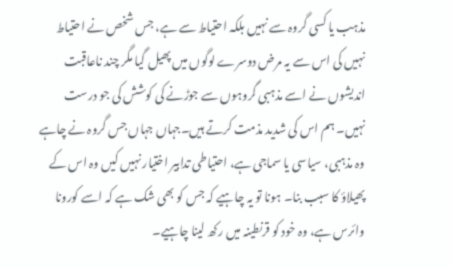مذہب یا کسی گروہ سے نہیں بلکہ احتیاط سے ہے، جس شخص نے احتیاط نہیں کی اس سے یہ مرض دوسرے لوگوں میں پھیل گیا مگر چند ناعاقبت اندیشوں نے اسے مذہبی گروہوں سے جوڑنے کی کوشش کی جو درست نہیں۔ ہم اس کی شدید مذمت کرتے ہیں۔جہاں جہاں جس گروہ نے چاہے وہ مذہبی، سیاسی یا سماجی ہے، احتیاطی تدابیر اختیار نہیں کیں وہ اس کے پھیلاؤ کا سبب بنا۔ ہونا تو یہ چاہیے کہ جس کو بھی شک ہے کہ اسے کورونا وائرس ہے، وہ خود کو قرنطینہ میں رکھ لینا چاہیے۔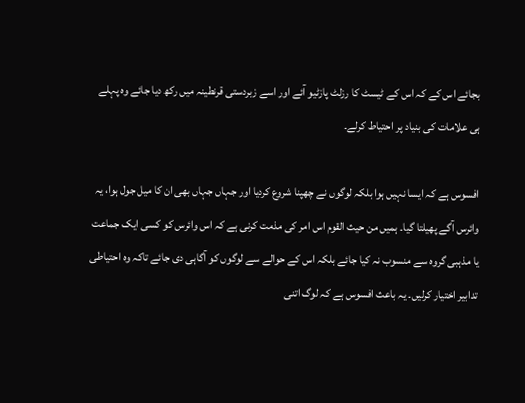بجائے اس کے کہ اس کے ٹیسٹ کا رزلٹ پازٹیو آئے اور اسے زبردستی قرنطینہ میں رکھ دیا جائے وہ پہلے ہی علامات کی بنیاد پر احتیاط کرلے۔

افسوس ہے کہ ایسا نہیں ہوا بلکہ لوگوں نے چھپنا شروع کردیا اور جہاں جہاں بھی ان کا میل جول ہوا، یہ وائرس آگے پھیلتا گیا۔ ہمیں من حیث القوم اس امر کی مذمت کرنی ہے کہ اس وائرس کو کسی ایک جماعت یا مذہبی گروہ سے منسوب نہ کیا جائے بلکہ اس کے حوالے سے لوگوں کو آگاہی دی جائے تاکہ وہ احتیاطی تدابیر اختیار کرلیں۔ یہ باعث افسوس ہے کہ لوگ اتنی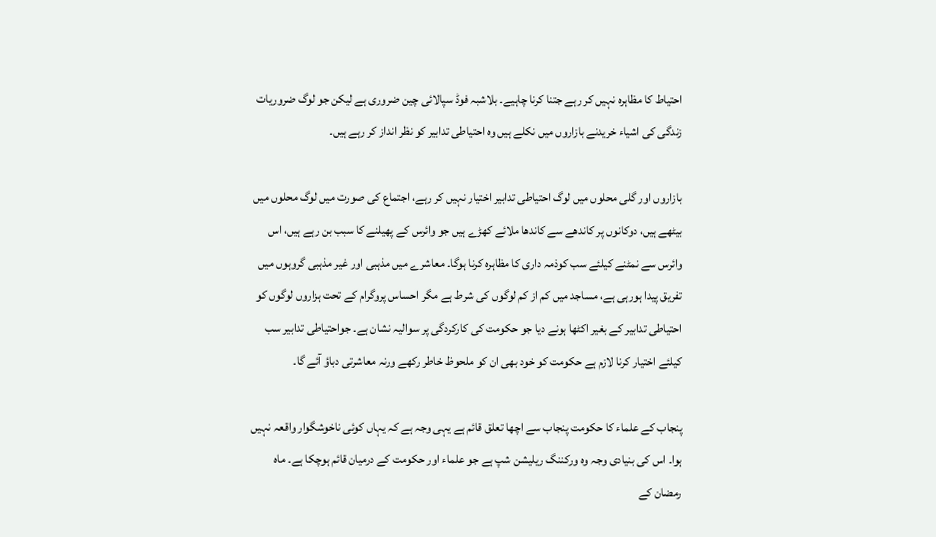احتیاط کا مظاہرہ نہیں کر رہے جتنا کرنا چاہیے۔ بلاشبہ فوڈ سپالائی چین ضروری ہے لیکن جو لوگ ضروریات زندگی کی اشیاء خریدنے بازاروں میں نکلے ہیں وہ احتیاطی تدابیر کو نظر انداز کر رہے ہیں۔

بازاروں اور گلی محلوں میں لوگ احتیاطی تدابیر اختیار نہیں کر رہے، اجتماع کی صورت میں لوگ محلوں میں بیٹھے ہیں، دوکانوں پر کاندھے سے کاندھا ملائے کھڑے ہیں جو وائرس کے پھیلنے کا سبب بن رہے ہیں، اس وائرس سے نمٹنے کیلئے سب کوذمہ داری کا مظاہرہ کرنا ہوگا۔ معاشرے میں مذہبی اور غیر مذہبی گروہوں میں تفریق پیدا ہورہی ہے، مساجد میں کم از کم لوگوں کی شرط ہے مگر احساس پروگرام کے تحت ہزاروں لوگوں کو احتیاطی تدابیر کے بغیر اکٹھا ہونے دیا جو حکومت کی کارکردگی پر سوالیہ نشان ہے۔ جواحتیاطی تدابیر سب کیلئے اختیار کرنا لازم ہے حکومت کو خود بھی ان کو ملحوظ خاطر رکھے ورنہ معاشرتی دباؤ آئے گا۔

پنجاب کے علماء کا حکومت پنجاب سے اچھا تعلق قائم ہے یہی وجہ ہے کہ یہاں کوئی ناخوشگوار واقعہ نہیں ہوا۔ اس کی بنیادی وجہ وہ ورکننگ ریلیشن شپ ہے جو علماء اور حکومت کے درمیان قائم ہوچکا ہے۔ ماہ رمضان کے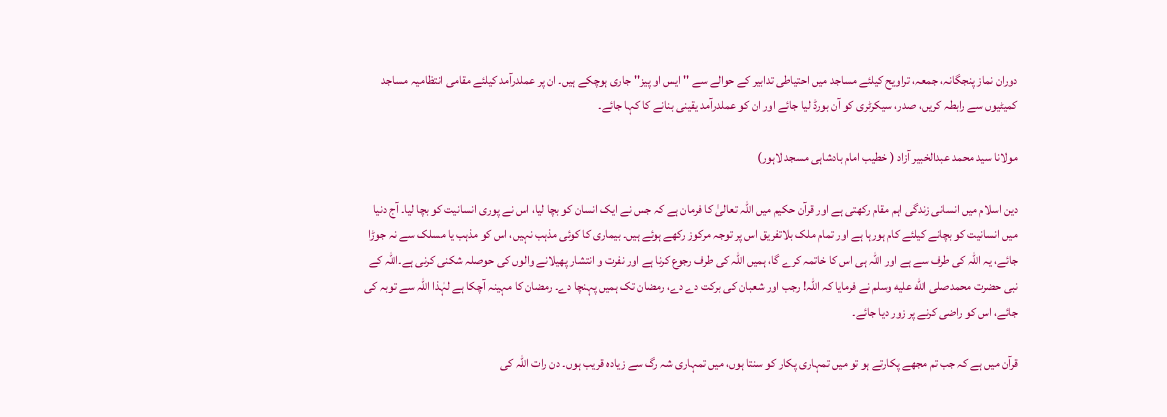دوران نماز پنجگانہ، جمعہ، تراویح کیلئے مساجد میں احتیاطی تدابیر کے حوالے سے ''ایس او پیز'' جاری ہوچکے ہیں۔ ان پر عملدرآمد کیلئے مقامی انتظامیہ مساجد کمیٹیوں سے رابطہ کریں، صدر، سیکرٹری کو آن بورڈ لیا جائے اور ان کو عملدرآمد یقینی بنانے کا کہا جائے۔

مولانا سید محمد عبدالخبیر آزاد ( خطیب امام بادشاہی مسجد لاہور)

دین اسلام میں انسانی زندگی اہم مقام رکھتی ہے اور قرآن حکیم میں اللہ تعالیٰ کا فرمان ہے کہ جس نے ایک انسان کو بچا لیا، اس نے پوری انسانیت کو بچا لیا۔ آج دنیا میں انسانیت کو بچانے کیلئے کام ہورہا ہے اور تمام ملک بلاتفریق اس پر توجہ مرکوز رکھے ہوئے ہیں۔ بیماری کا کوئی مذہب نہیں، اس کو مذہب یا مسلک سے نہ جوڑا جائے، یہ اللہ کی طرف سے ہے اور اللہ ہی اس کا خاتمہ کرے گا، ہمیں اللہ کی طرف رجوع کرنا ہے اور نفرت و انتشار پھیلانے والوں کی حوصلہ شکنی کرنی ہے۔اللہ کے نبی حضرت محمدصلى الله عليه وسلم نے فرمایا کہ اللہ! رجب اور شعبان کی برکت دے دے، رمضان تک ہمیں پہنچا دے۔ رمضان کا مہینہ آچکا ہے لہٰذا اللہ سے توبہ کی جائے، اس کو راضی کرنے پر زور دیا جائے۔

قرآن میں ہے کہ جب تم مجھے پکارتے ہو تو میں تمہاری پکار کو سنتا ہوں، میں تمہاری شہ رگ سے زیادہ قریب ہوں۔ دن رات اللہ کی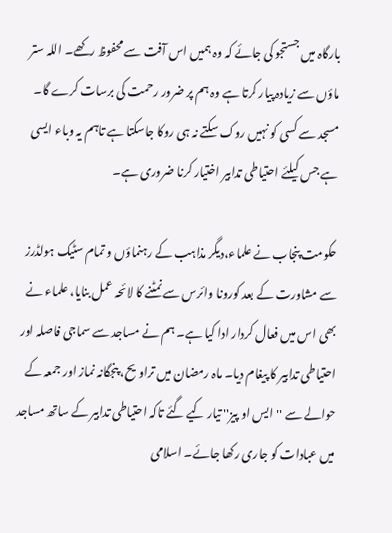بارگاہ میں جستجو کی جائے کہ وہ ہمیں اس آفت سے محفوظ رکھے۔ اللہ ستر ماؤں سے زیادہ پیار کرتا ہے وہ ہم پر ضرور رحمت کی برسات کرے گا۔ مسجد سے کسی کو نہیں روک سکتے نہ ہی روکا جاسکتا ہے تاہم یہ وباء ایسی ہے جس کیلئے احتیاطی تدابیر اختیار کرنا ضروری ہے۔

حکومت پنجاب نے علماء،دیگر مذاہب کے رہنماؤں و تمام سٹیک ہولڈرز سے مشاورت کے بعد کورونا وائرس سے نمٹنے کا لائحہ عمل بنایا، علماء نے بھی اس میں فعال کردار ادا کیا ہے۔ ہم نے مساجد سے سماجی فاصلہ اور احتیاطی تدابیر کا پیغام دیا۔ ماہ رمضان میں تراویح، پنجگانہ نماز اور جمعہ کے حوالے سے ''ایس او پیز'' تیار کیے گئے تاکہ احتیاطی تدابیر کے ساتھ مساجد میں عبادات کو جاری رکھا جائے۔ اسلامی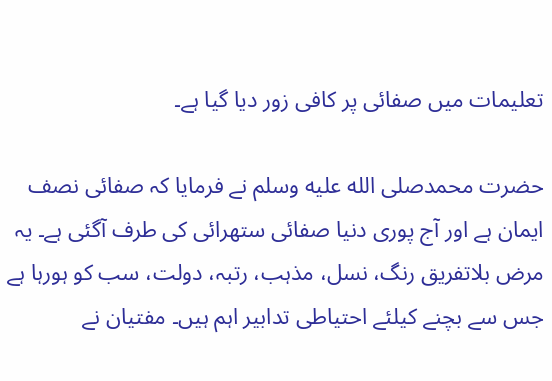تعلیمات میں صفائی پر کافی زور دیا گیا ہے۔

حضرت محمدصلى الله عليه وسلم نے فرمایا کہ صفائی نصف ایمان ہے اور آج پوری دنیا صفائی ستھرائی کی طرف آگئی ہے۔ یہ مرض بلاتفریق رنگ، نسل، مذہب، رتبہ، دولت، سب کو ہورہا ہے جس سے بچنے کیلئے احتیاطی تدابیر اہم ہیں۔ مفتیان نے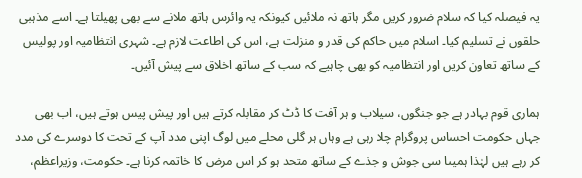یہ فیصلہ کیا کہ سلام ضرور کریں مگر ہاتھ نہ ملائیں کیونکہ یہ وائرس ہاتھ ملانے سے بھی پھیلتا ہے۔ اسے مذہبی حلقوں نے تسلیم کیا۔ اسلام میں حاکم کی قدر و منزلت ہے، اس کی اطاعت لازم ہے۔ شہری انتظامیہ اور پولیس کے ساتھ تعاون کریں اور انتظامیہ کو بھی چاہیے کہ سب کے ساتھ اخلاق سے پیش آئیں۔

ہماری قوم بہادر ہے جو جنگوں، سیلاب و ہر آفت کا ڈٹ کر مقابلہ کرتے ہیں اور پیش پیس ہوتے ہیں، اب بھی جہاں حکومت احساس پروگرام چلا رہی ہے وہاں ہر گلی محلے میں لوگ اپنی مدد آپ کے تحت کا دوسرے کی مدد کر رہے ہیں لہٰذا ہمیںا سی جوش و جذے کے ساتھ متحد ہو کر اس مرض کا خاتمہ کرنا ہے۔ حکومت، وزیراعظم،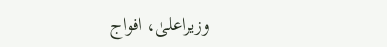وزیراعلیٰ، افواج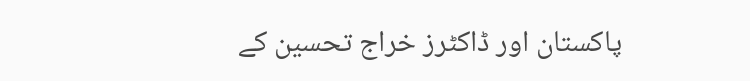پاکستان اور ڈاکٹرز خراج تحسین کے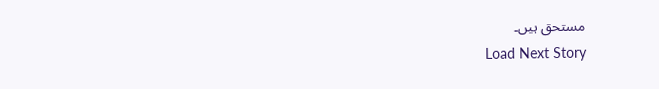مستحق ہیں۔
Load Next Story